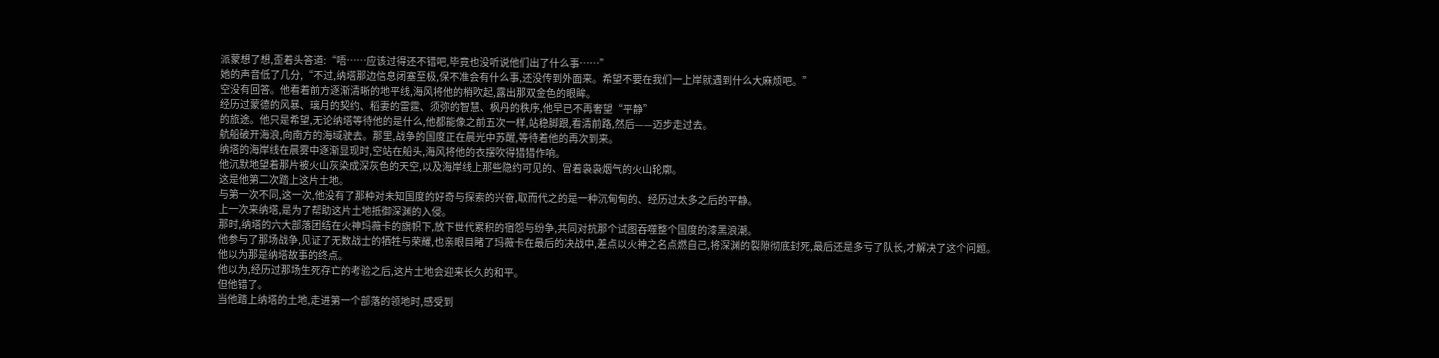派蒙想了想,歪着头答道:“唔……应该过得还不错吧,毕竟也没听说他们出了什么事……”
她的声音低了几分,“不过,纳塔那边信息闭塞至极,保不准会有什么事,还没传到外面来。希望不要在我们一上岸就遇到什么大麻烦吧。”
空没有回答。他看着前方逐渐清晰的地平线,海风将他的梢吹起,露出那双金色的眼眸。
经历过蒙德的风暴、璃月的契约、稻妻的雷霆、须弥的智慧、枫丹的秩序,他早已不再奢望“平静”
的旅途。他只是希望,无论纳塔等待他的是什么,他都能像之前五次一样,站稳脚跟,看清前路,然后——迈步走过去。
航船破开海浪,向南方的海域驶去。那里,战争的国度正在晨光中苏醒,等待着他的再次到来。
纳塔的海岸线在晨雾中逐渐显现时,空站在船头,海风将他的衣摆吹得猎猎作响。
他沉默地望着那片被火山灰染成深灰色的天空,以及海岸线上那些隐约可见的、冒着袅袅烟气的火山轮廓。
这是他第二次踏上这片土地。
与第一次不同,这一次,他没有了那种对未知国度的好奇与探索的兴奋,取而代之的是一种沉甸甸的、经历过太多之后的平静。
上一次来纳塔,是为了帮助这片土地抵御深渊的入侵。
那时,纳塔的六大部落团结在火神玛薇卡的旗帜下,放下世代累积的宿怨与纷争,共同对抗那个试图吞噬整个国度的漆黑浪潮。
他参与了那场战争,见证了无数战士的牺牲与荣耀,也亲眼目睹了玛薇卡在最后的决战中,差点以火神之名点燃自己,将深渊的裂隙彻底封死,最后还是多亏了队长,才解决了这个问题。
他以为那是纳塔故事的终点。
他以为,经历过那场生死存亡的考验之后,这片土地会迎来长久的和平。
但他错了。
当他踏上纳塔的土地,走进第一个部落的领地时,感受到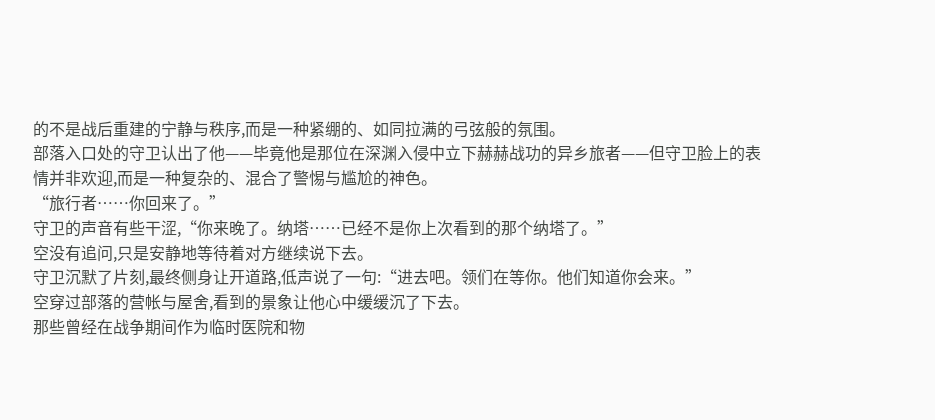的不是战后重建的宁静与秩序,而是一种紧绷的、如同拉满的弓弦般的氛围。
部落入口处的守卫认出了他——毕竟他是那位在深渊入侵中立下赫赫战功的异乡旅者——但守卫脸上的表情并非欢迎,而是一种复杂的、混合了警惕与尴尬的神色。
“旅行者……你回来了。”
守卫的声音有些干涩,“你来晚了。纳塔……已经不是你上次看到的那个纳塔了。”
空没有追问,只是安静地等待着对方继续说下去。
守卫沉默了片刻,最终侧身让开道路,低声说了一句:“进去吧。领们在等你。他们知道你会来。”
空穿过部落的营帐与屋舍,看到的景象让他心中缓缓沉了下去。
那些曾经在战争期间作为临时医院和物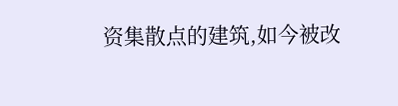资集散点的建筑,如今被改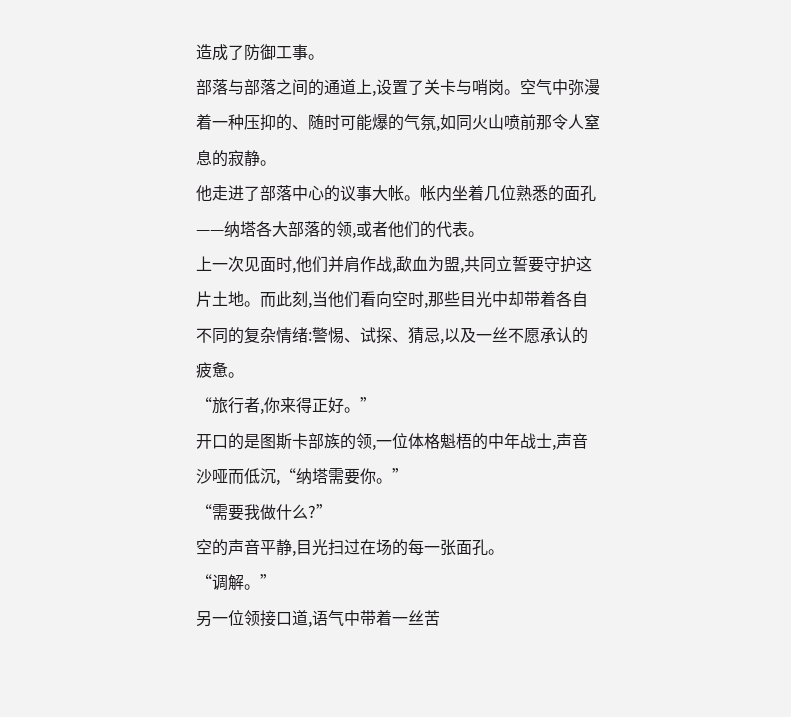造成了防御工事。
部落与部落之间的通道上,设置了关卡与哨岗。空气中弥漫着一种压抑的、随时可能爆的气氛,如同火山喷前那令人窒息的寂静。
他走进了部落中心的议事大帐。帐内坐着几位熟悉的面孔——纳塔各大部落的领,或者他们的代表。
上一次见面时,他们并肩作战,歃血为盟,共同立誓要守护这片土地。而此刻,当他们看向空时,那些目光中却带着各自不同的复杂情绪:警惕、试探、猜忌,以及一丝不愿承认的疲惫。
“旅行者,你来得正好。”
开口的是图斯卡部族的领,一位体格魁梧的中年战士,声音沙哑而低沉,“纳塔需要你。”
“需要我做什么?”
空的声音平静,目光扫过在场的每一张面孔。
“调解。”
另一位领接口道,语气中带着一丝苦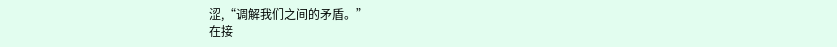涩,“调解我们之间的矛盾。”
在接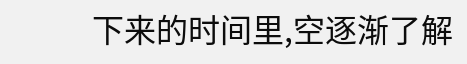下来的时间里,空逐渐了解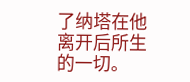了纳塔在他离开后所生的一切。